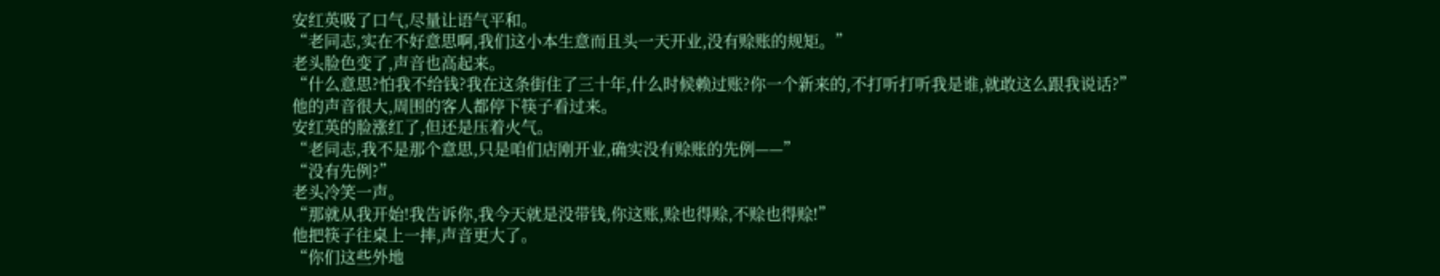安红英吸了口气,尽量让语气平和。
“老同志,实在不好意思啊,我们这小本生意而且头一天开业,没有赊账的规矩。”
老头脸色变了,声音也高起来。
“什么意思?怕我不给钱?我在这条街住了三十年,什么时候赖过账?你一个新来的,不打听打听我是谁,就敢这么跟我说话?”
他的声音很大,周围的客人都停下筷子看过来。
安红英的脸涨红了,但还是压着火气。
“老同志,我不是那个意思,只是咱们店刚开业,确实没有赊账的先例——”
“没有先例?”
老头冷笑一声。
“那就从我开始!我告诉你,我今天就是没带钱,你这账,赊也得赊,不赊也得赊!”
他把筷子往桌上一摔,声音更大了。
“你们这些外地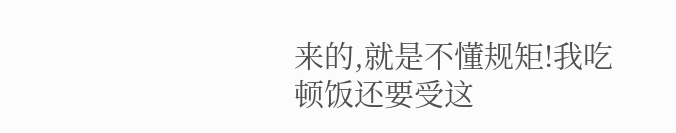来的,就是不懂规矩!我吃顿饭还要受这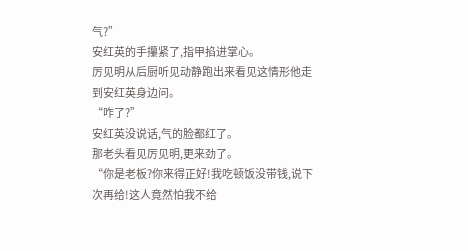气?”
安红英的手攥紧了,指甲掐进掌心。
厉见明从后厨听见动静跑出来看见这情形他走到安红英身边问。
“咋了?”
安红英没说话,气的脸都红了。
那老头看见厉见明,更来劲了。
“你是老板?你来得正好!我吃顿饭没带钱,说下次再给!这人竟然怕我不给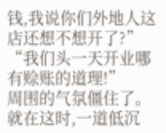钱,我说你们外地人这店还想不想开了?”
“我们头一天开业哪有赊账的道理!”
周围的气氛僵住了。
就在这时,一道低沉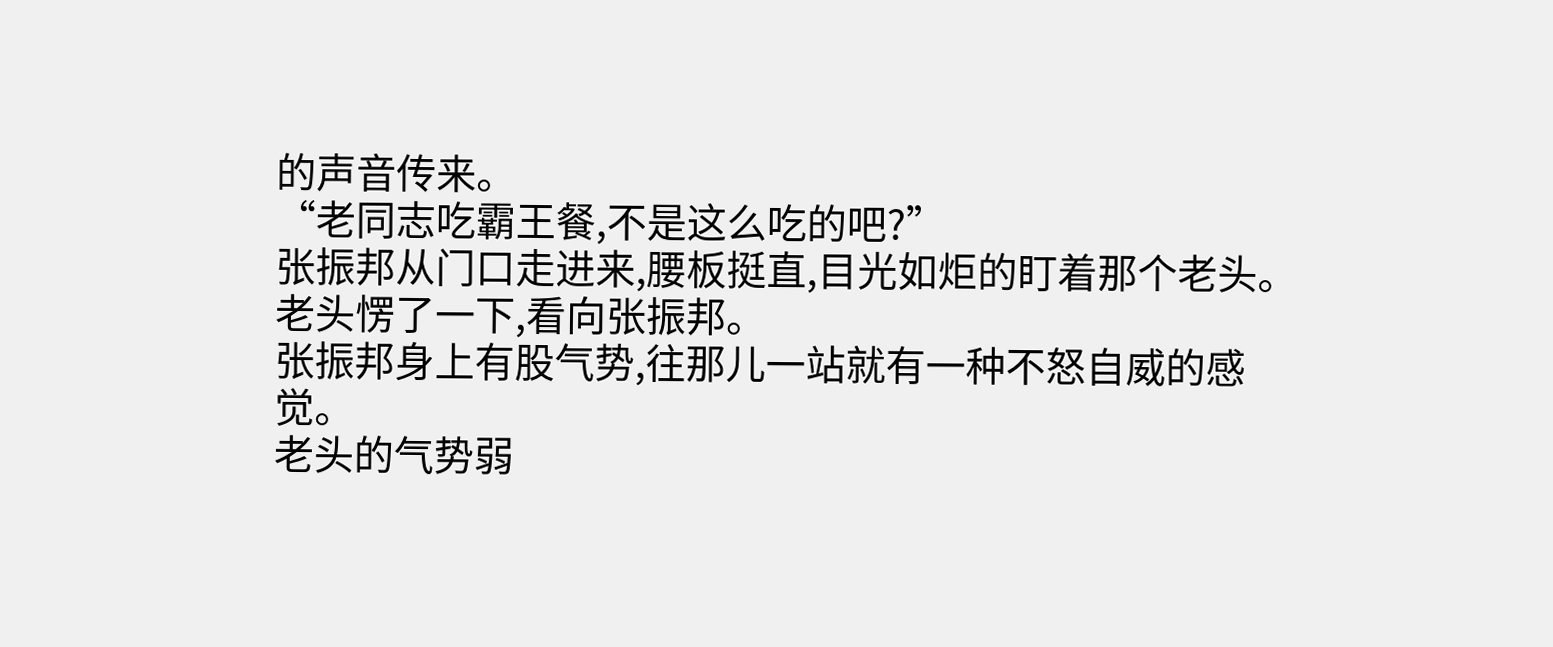的声音传来。
“老同志吃霸王餐,不是这么吃的吧?”
张振邦从门口走进来,腰板挺直,目光如炬的盯着那个老头。
老头愣了一下,看向张振邦。
张振邦身上有股气势,往那儿一站就有一种不怒自威的感觉。
老头的气势弱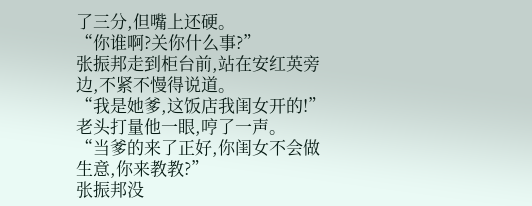了三分,但嘴上还硬。
“你谁啊?关你什么事?”
张振邦走到柜台前,站在安红英旁边,不紧不慢得说道。
“我是她爹,这饭店我闺女开的!”
老头打量他一眼,哼了一声。
“当爹的来了正好,你闺女不会做生意,你来教教?”
张振邦没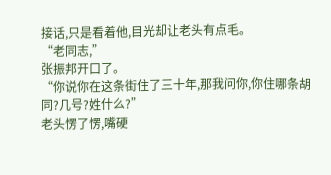接话,只是看着他,目光却让老头有点毛。
“老同志,”
张振邦开口了。
“你说你在这条街住了三十年,那我问你,你住哪条胡同?几号?姓什么?”
老头愣了愣,嘴硬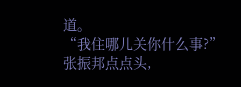道。
“我住哪儿关你什么事?”
张振邦点点头,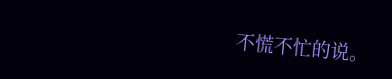不慌不忙的说。